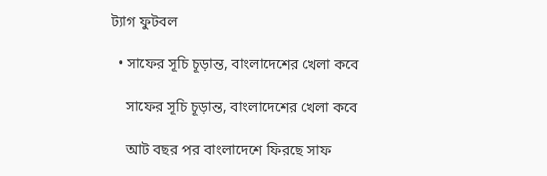ট্যাগ ফুটবল

  • সাফের সূচি চূড়ান্ত, বাংলাদেশের খেলা কবে

    সাফের সূচি চূড়ান্ত, বাংলাদেশের খেলা কবে

    আট বছর পর বাংলাদেশে ফিরছে সাফ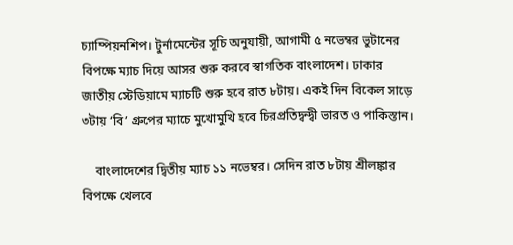চ্যাম্পিয়নশিপ। টুর্নামেন্টের সূচি অনুযায়ী, আগামী ৫ নভেম্বর ভুটানের বিপক্ষে ম্যাচ দিয়ে আসর শুরু করবে স্বাগতিক বাংলাদেশ। ঢাকার জাতীয় স্টেডিয়ামে ম্যাচটি শুরু হবে রাত ৮টায়। একই দিন বিকেল সাড়ে ৩টায় ‘বি’ গ্রুপের ম্যাচে মুখোমুখি হবে চিরপ্রতিদ্বন্দ্বী ভারত ও পাকিস্তান।

    বাংলাদেশের দ্বিতীয় ম্যাচ ১১ নভেম্বর। সেদিন রাত ৮টায় শ্রীলঙ্কার বিপক্ষে খেলবে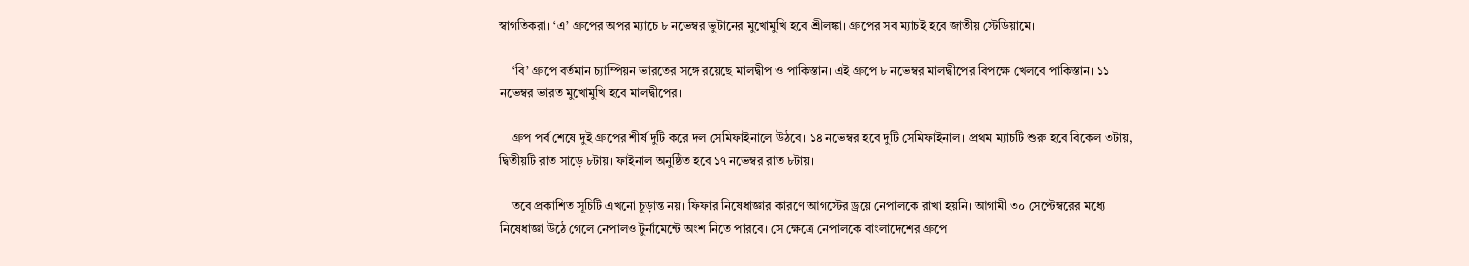স্বাগতিকরা। ‘এ’ গ্রুপের অপর ম্যাচে ৮ নভেম্বর ভুটানের মুখোমুখি হবে শ্রীলঙ্কা। গ্রুপের সব ম্যাচই হবে জাতীয় স্টেডিয়ামে।

    ‘বি’ গ্রুপে বর্তমান চ্যাম্পিয়ন ভারতের সঙ্গে রয়েছে মালদ্বীপ ও পাকিস্তান। এই গ্রুপে ৮ নভেম্বর মালদ্বীপের বিপক্ষে খেলবে পাকিস্তান। ১১ নভেম্বর ভারত মুখোমুখি হবে মালদ্বীপের।

    গ্রুপ পর্ব শেষে দুই গ্রুপের শীর্ষ দুটি করে দল সেমিফাইনালে উঠবে। ১৪ নভেম্বর হবে দুটি সেমিফাইনাল। প্রথম ম্যাচটি শুরু হবে বিকেল ৩টায়, দ্বিতীয়টি রাত সাড়ে ৮টায়। ফাইনাল অনুষ্ঠিত হবে ১৭ নভেম্বর রাত ৮টায়।

    তবে প্রকাশিত সূচিটি এখনো চূড়ান্ত নয়। ফিফার নিষেধাজ্ঞার কারণে আগস্টের ড্রয়ে নেপালকে রাখা হয়নি। আগামী ৩০ সেপ্টেম্বরের মধ্যে নিষেধাজ্ঞা উঠে গেলে নেপালও টুর্নামেন্টে অংশ নিতে পারবে। সে ক্ষেত্রে নেপালকে বাংলাদেশের গ্রুপে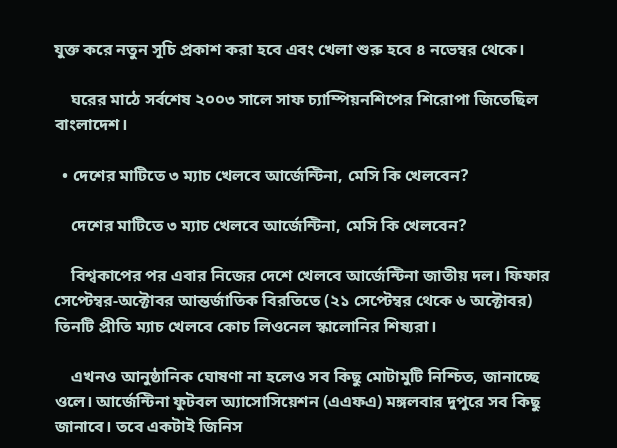যুক্ত করে নতুন সূচি প্রকাশ করা হবে এবং খেলা শুরু হবে ৪ নভেম্বর থেকে।

    ঘরের মাঠে সর্বশেষ ২০০৩ সালে সাফ চ্যাম্পিয়নশিপের শিরোপা জিতেছিল বাংলাদেশ।

  • দেশের মাটিতে ৩ ম্যাচ খেলবে আর্জেন্টিনা, মেসি কি খেলবেন?

    দেশের মাটিতে ৩ ম্যাচ খেলবে আর্জেন্টিনা, মেসি কি খেলবেন?

    বিশ্বকাপের পর এবার নিজের দেশে খেলবে আর্জেন্টিনা জাতীয় দল। ফিফার সেপ্টেম্বর-অক্টোবর আন্তর্জাতিক বিরতিতে (২১ সেপ্টেম্বর থেকে ৬ অক্টোবর) তিনটি প্রীতি ম্যাচ খেলবে কোচ লিওনেল স্কালোনির শিষ্যরা।

    এখনও আনুষ্ঠানিক ঘোষণা না হলেও সব কিছু মোটামুটি নিশ্চিত, জানাচ্ছে ওলে। আর্জেন্টিনা ফুটবল অ্যাসোসিয়েশন (এএফএ) মঙ্গলবার দুপুরে সব কিছু জানাবে। তবে একটাই জিনিস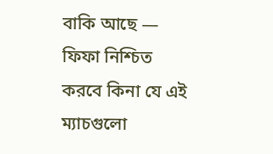বাকি আছে — ফিফা নিশ্চিত করবে কিনা যে এই ম্যাচগুলো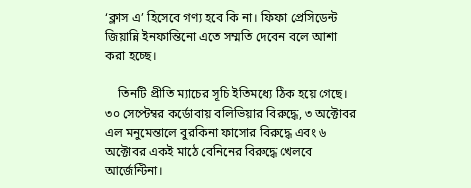‘ক্লাস এ’ হিসেবে গণ্য হবে কি না। ফিফা প্রেসিডেন্ট জিয়ান্নি ইনফান্তিনো এতে সম্মতি দেবেন বলে আশা করা হচ্ছে।

    তিনটি প্রীতি ম্যাচের সূচি ইতিমধ্যে ঠিক হয়ে গেছে। ৩০ সেপ্টেম্বর কর্ডোবায় বলিভিয়ার বিরুদ্ধে, ৩ অক্টোবর এল মনুমেন্তালে বুরকিনা ফাসোর বিরুদ্ধে এবং ৬ অক্টোবর একই মাঠে বেনিনের বিরুদ্ধে খেলবে আর্জেন্টিনা।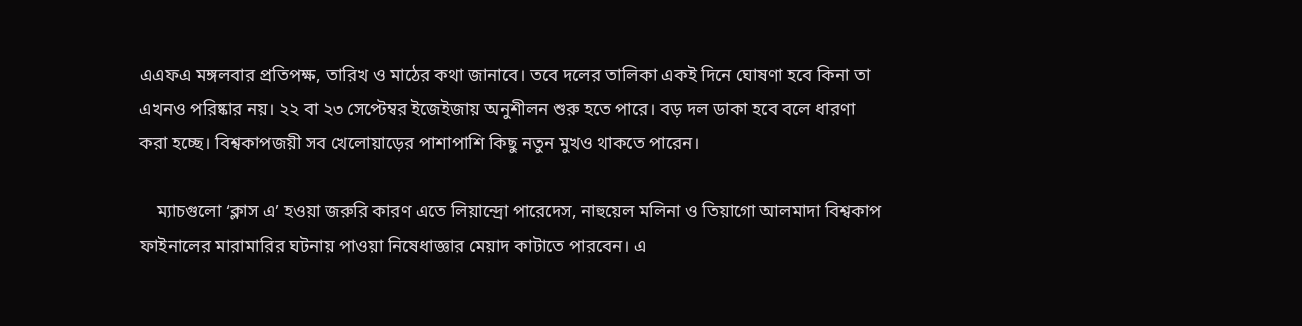এএফএ মঙ্গলবার প্রতিপক্ষ, তারিখ ও মাঠের কথা জানাবে। তবে দলের তালিকা একই দিনে ঘোষণা হবে কিনা তা এখনও পরিষ্কার নয়। ২২ বা ২৩ সেপ্টেম্বর ইজেইজায় অনুশীলন শুরু হতে পারে। বড় দল ডাকা হবে বলে ধারণা করা হচ্ছে। বিশ্বকাপজয়ী সব খেলোয়াড়ের পাশাপাশি কিছু নতুন মুখও থাকতে পারেন।

    ম্যাচগুলো ‘ক্লাস এ’ হওয়া জরুরি কারণ এতে লিয়ান্দ্রো পারেদেস, নাহুয়েল মলিনা ও তিয়াগো আলমাদা বিশ্বকাপ ফাইনালের মারামারির ঘটনায় পাওয়া নিষেধাজ্ঞার মেয়াদ কাটাতে পারবেন। এ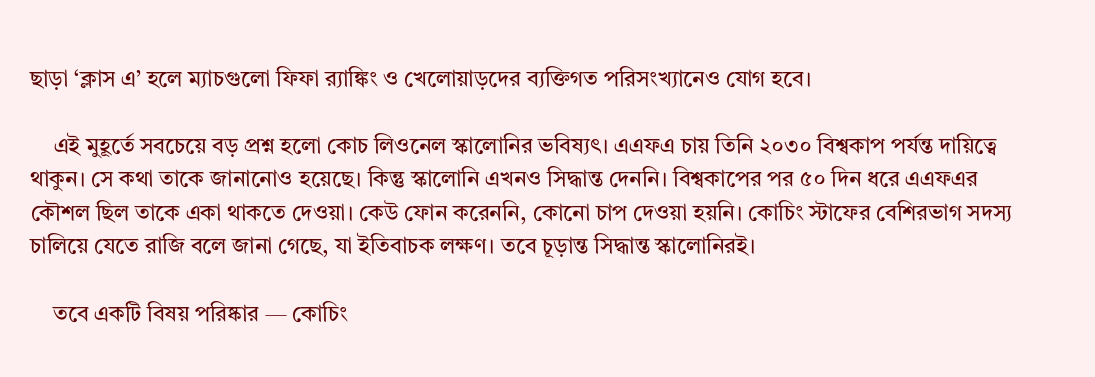ছাড়া ‘ক্লাস এ’ হলে ম্যাচগুলো ফিফা র‍্যাঙ্কিং ও খেলোয়াড়দের ব্যক্তিগত পরিসংখ্যানেও যোগ হবে।

    এই মুহূর্তে সবচেয়ে বড় প্রশ্ন হলো কোচ লিওনেল স্কালোনির ভবিষ্যৎ। এএফএ চায় তিনি ২০৩০ বিশ্বকাপ পর্যন্ত দায়িত্বে থাকুন। সে কথা তাকে জানানোও হয়েছে। কিন্তু স্কালোনি এখনও সিদ্ধান্ত দেননি। বিশ্বকাপের পর ৫০ দিন ধরে এএফএর কৌশল ছিল তাকে একা থাকতে দেওয়া। কেউ ফোন করেননি, কোনো চাপ দেওয়া হয়নি। কোচিং স্টাফের বেশিরভাগ সদস্য চালিয়ে যেতে রাজি বলে জানা গেছে, যা ইতিবাচক লক্ষণ। তবে চূড়ান্ত সিদ্ধান্ত স্কালোনিরই।

    তবে একটি বিষয় পরিষ্কার — কোচিং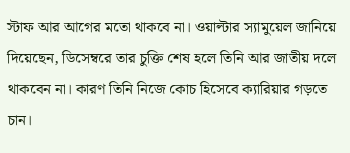স্টাফ আর আগের মতো থাকবে না। ওয়াল্টার স্যামুয়েল জানিয়ে দিয়েছেন, ডিসেম্বরে তার চুক্তি শেষ হলে তিনি আর জাতীয় দলে থাকবেন না। কারণ তিনি নিজে কোচ হিসেবে ক্যারিয়ার গড়তে চান।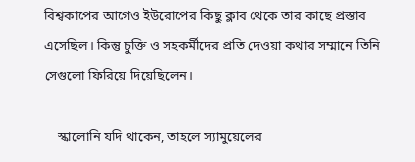বিশ্বকাপের আগেও ইউরোপের কিছু ক্লাব থেকে তার কাছে প্রস্তাব এসেছিল। কিন্তু চুক্তি ও সহকর্মীদের প্রতি দেওয়া কথার সম্মানে তিনি সেগুলো ফিরিয়ে দিয়েছিলেন।

    স্কালোনি যদি থাকেন, তাহলে স্যামুয়েলের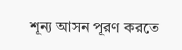শূন্য আসন পূরণ করতে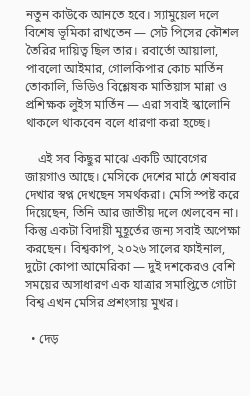নতুন কাউকে আনতে হবে। স্যামুয়েল দলে বিশেষ ভূমিকা রাখতেন — সেট পিসের কৌশল তৈরির দায়িত্ব ছিল তার। রবার্তো আয়ালা, পাবলো আইমার, গোলকিপার কোচ মার্তিন তোকালি, ভিডিও বিশ্লেষক মাতিয়াস মান্না ও প্রশিক্ষক লুইস মার্তিন — এরা সবাই স্কালোনি থাকলে থাকবেন বলে ধারণা করা হচ্ছে।

    এই সব কিছুর মাঝে একটি আবেগের জায়গাও আছে। মেসিকে দেশের মাঠে শেষবার দেখার স্বপ্ন দেখছেন সমর্থকরা। মেসি স্পষ্ট করে দিয়েছেন, তিনি আর জাতীয় দলে খেলবেন না। কিন্তু একটা বিদায়ী মুহূর্তের জন্য সবাই অপেক্ষা করছেন। বিশ্বকাপ, ২০২৬ সালের ফাইনাল, দুটো কোপা আমেরিকা — দুই দশকেরও বেশি সময়ের অসাধারণ এক যাত্রার সমাপ্তিতে গোটা বিশ্ব এখন মেসির প্রশংসায় মুখর।

  • দেড়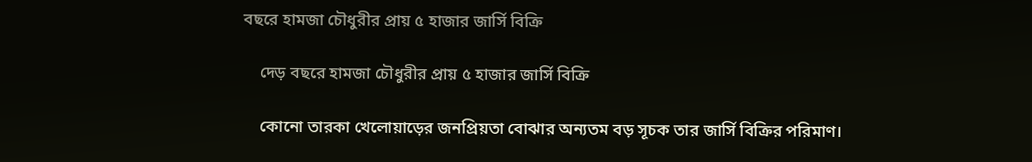বছরে হামজা চৌধুরীর প্রায় ৫ হাজার জার্সি বিক্রি

    দেড় বছরে হামজা চৌধুরীর প্রায় ৫ হাজার জার্সি বিক্রি

    কোনো তারকা খেলোয়াড়ের জনপ্রিয়তা বোঝার অন্যতম বড় সূচক তার জার্সি বিক্রির পরিমাণ।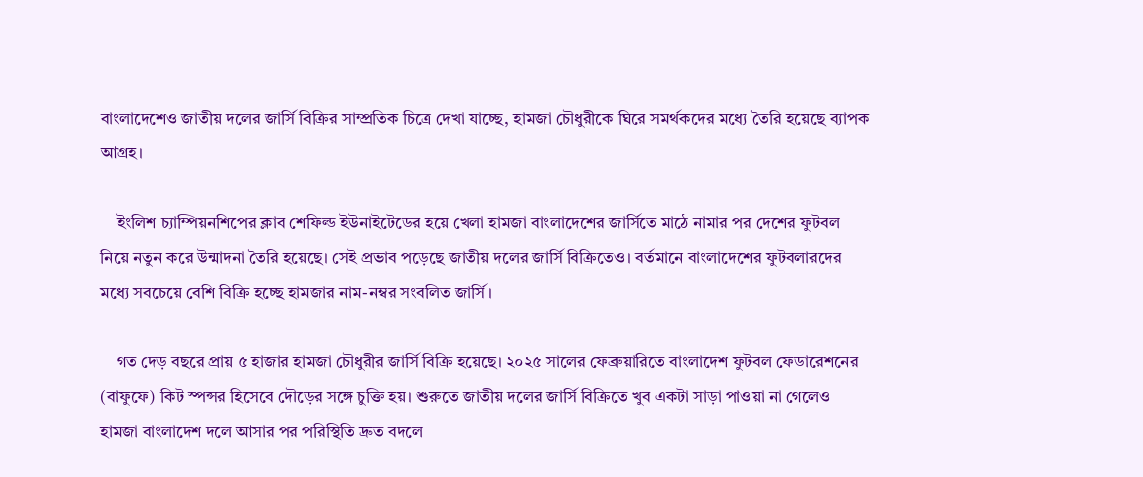বাংলাদেশেও জাতীয় দলের জার্সি বিক্রির সাম্প্রতিক চিত্রে দেখা যাচ্ছে, হামজা চৌধুরীকে ঘিরে সমর্থকদের মধ্যে তৈরি হয়েছে ব্যাপক আগ্রহ।

    ইংলিশ চ্যাম্পিয়নশিপের ক্লাব শেফিল্ড ইউনাইটেডের হয়ে খেলা হামজা বাংলাদেশের জার্সিতে মাঠে নামার পর দেশের ফুটবল নিয়ে নতুন করে উন্মাদনা তৈরি হয়েছে। সেই প্রভাব পড়েছে জাতীয় দলের জার্সি বিক্রিতেও। বর্তমানে বাংলাদেশের ফুটবলারদের মধ্যে সবচেয়ে বেশি বিক্রি হচ্ছে হামজার নাম-নম্বর সংবলিত জার্সি।

    গত দেড় বছরে প্রায় ৫ হাজার হামজা চৌধুরীর জার্সি বিক্রি হয়েছে। ২০২৫ সালের ফেব্রুয়ারিতে বাংলাদেশ ফুটবল ফেডারেশনের (বাফুফে) কিট স্পন্সর হিসেবে দৌড়ের সঙ্গে চুক্তি হয়। শুরুতে জাতীয় দলের জার্সি বিক্রিতে খুব একটা সাড়া পাওয়া না গেলেও হামজা বাংলাদেশ দলে আসার পর পরিস্থিতি দ্রুত বদলে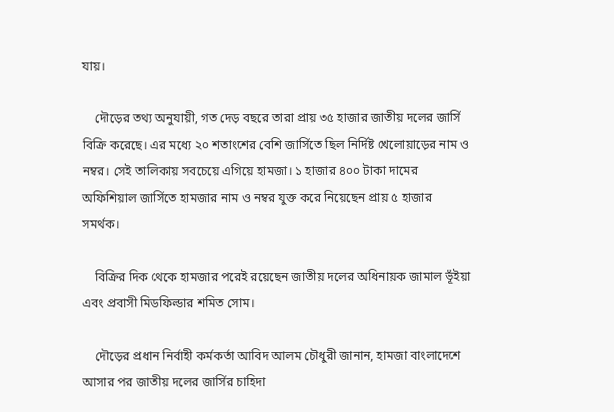যায়।

    দৌড়ের তথ্য অনুযায়ী, গত দেড় বছরে তারা প্রায় ৩৫ হাজার জাতীয় দলের জার্সি বিক্রি করেছে। এর মধ্যে ২০ শতাংশের বেশি জার্সিতে ছিল নির্দিষ্ট খেলোয়াড়ের নাম ও নম্বর। সেই তালিকায় সবচেয়ে এগিয়ে হামজা। ১ হাজার ৪০০ টাকা দামের অফিশিয়াল জার্সিতে হামজার নাম ও নম্বর যুক্ত করে নিয়েছেন প্রায় ৫ হাজার সমর্থক।

    বিক্রির দিক থেকে হামজার পরেই রয়েছেন জাতীয় দলের অধিনায়ক জামাল ভূঁইয়া এবং প্রবাসী মিডফিল্ডার শমিত সোম।

    দৌড়ের প্রধান নির্বাহী কর্মকর্তা আবিদ আলম চৌধুরী জানান, হামজা বাংলাদেশে আসার পর জাতীয় দলের জার্সির চাহিদা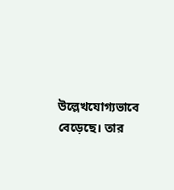উল্লেখযোগ্যভাবে বেড়েছে। তার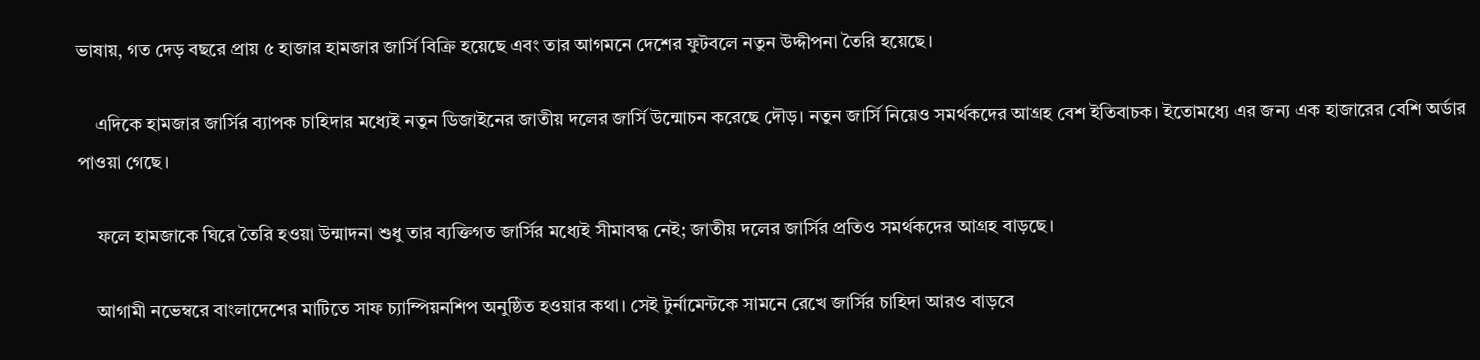ভাষায়, গত দেড় বছরে প্রায় ৫ হাজার হামজার জার্সি বিক্রি হয়েছে এবং তার আগমনে দেশের ফুটবলে নতুন উদ্দীপনা তৈরি হয়েছে।

    এদিকে হামজার জার্সির ব্যাপক চাহিদার মধ্যেই নতুন ডিজাইনের জাতীয় দলের জার্সি উন্মোচন করেছে দৌড়। নতুন জার্সি নিয়েও সমর্থকদের আগ্রহ বেশ ইতিবাচক। ইতোমধ্যে এর জন্য এক হাজারের বেশি অর্ডার পাওয়া গেছে।

    ফলে হামজাকে ঘিরে তৈরি হওয়া উন্মাদনা শুধু তার ব্যক্তিগত জার্সির মধ্যেই সীমাবদ্ধ নেই; জাতীয় দলের জার্সির প্রতিও সমর্থকদের আগ্রহ বাড়ছে।

    আগামী নভেম্বরে বাংলাদেশের মাটিতে সাফ চ্যাম্পিয়নশিপ অনুষ্ঠিত হওয়ার কথা। সেই টুর্নামেন্টকে সামনে রেখে জার্সির চাহিদা আরও বাড়বে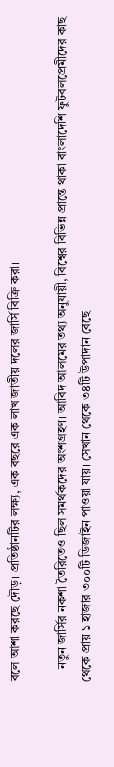বলে আশা করছে দৌড়। প্রতিষ্ঠানটির লক্ষ্য, এক বছরে এক লাখ জাতীয় দলের জার্সি বিক্রি করা।

    নতুন জার্সির নকশা তৈরিতেও ছিল সমর্থকদের অংশগ্রহণ। আবিদ আলমের তথ্য অনুযায়ী, বিশ্বের বিভিন্ন প্রান্তে থাকা বাংলাদেশি ফুটবলপ্রেমীদের কাছ থেকে প্রায় ১ হাজার ৩০০টি ডিজাইন পাওয়া যায়। সেখান থেকে ৩৪টি উপাদান বেছে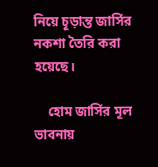নিয়ে চূড়ান্ত জার্সির নকশা তৈরি করা হয়েছে।

    হোম জার্সির মূল ভাবনায়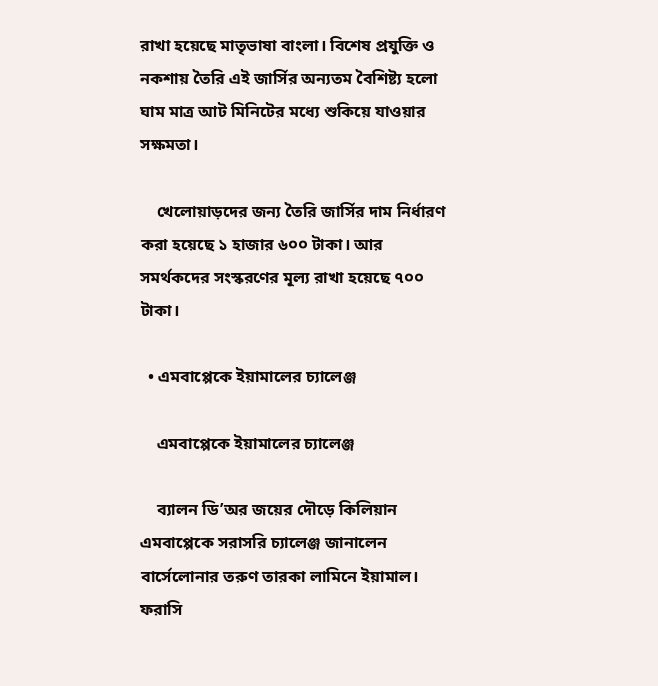রাখা হয়েছে মাতৃভাষা বাংলা। বিশেষ প্রযুক্তি ও নকশায় তৈরি এই জার্সির অন্যতম বৈশিষ্ট্য হলো ঘাম মাত্র আট মিনিটের মধ্যে শুকিয়ে যাওয়ার সক্ষমতা।

    খেলোয়াড়দের জন্য তৈরি জার্সির দাম নির্ধারণ করা হয়েছে ১ হাজার ৬০০ টাকা। আর সমর্থকদের সংস্করণের মূল্য রাখা হয়েছে ৭০০ টাকা।

  • এমবাপ্পেকে ইয়ামালের চ্যালেঞ্জ

    এমবাপ্পেকে ইয়ামালের চ্যালেঞ্জ

    ব্যালন ডি’অর জয়ের দৌড়ে কিলিয়ান এমবাপ্পেকে সরাসরি চ্যালেঞ্জ জানালেন বার্সেলোনার তরুণ তারকা লামিনে ইয়ামাল। ফরাসি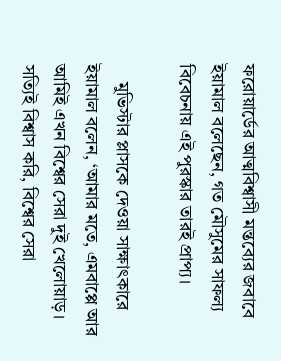ফরোয়ার্ডের আত্মবিশ্বাসী মন্তব্যের জবাবে ইয়ামাল বলেছেন, গত মৌসুমের সাফল্য বিবেচনায় এই পুরস্কার তারই প্রাপ্য।

    মুভিস্টার প্লাসকে দেওয়া সাক্ষাৎকারে ইয়ামাল বলেন, ‘আমার মতে, এমবাপ্পে আর আমিই এখন বিশ্বের সেরা দুই খেলোয়াড়। সত্যিই বিশ্বাস করি, বিশ্বের সেরা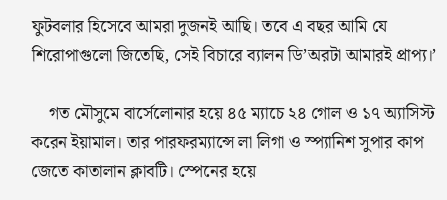ফুটবলার হিসেবে আমরা দুজনই আছি। তবে এ বছর আমি যে শিরোপাগুলো জিতেছি, সেই বিচারে ব্যালন ডি’অরটা আমারই প্রাপ্য।’

    গত মৌসুমে বার্সেলোনার হয়ে ৪৫ ম্যাচে ২৪ গোল ও ১৭ অ্যাসিস্ট করেন ইয়ামাল। তার পারফরম্যান্সে লা লিগা ও স্প্যানিশ সুপার কাপ জেতে কাতালান ক্লাবটি। স্পেনের হয়ে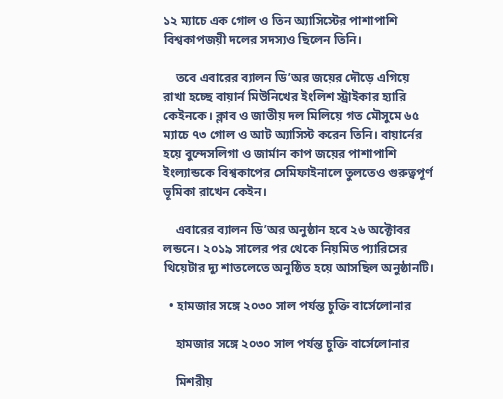১২ ম্যাচে এক গোল ও তিন অ্যাসিস্টের পাশাপাশি বিশ্বকাপজয়ী দলের সদস্যও ছিলেন তিনি।

    তবে এবারের ব্যালন ডি’অর জয়ের দৌড়ে এগিয়ে রাখা হচ্ছে বায়ার্ন মিউনিখের ইংলিশ স্ট্রাইকার হ্যারি কেইনকে। ক্লাব ও জাতীয় দল মিলিয়ে গত মৌসুমে ৬৫ ম্যাচে ৭৩ গোল ও আট অ্যাসিস্ট করেন তিনি। বায়ার্নের হয়ে বুন্দেসলিগা ও জার্মান কাপ জয়ের পাশাপাশি ইংল্যান্ডকে বিশ্বকাপের সেমিফাইনালে তুলতেও গুরুত্বপূর্ণ ভূমিকা রাখেন কেইন।

    এবারের ব্যালন ডি’অর অনুষ্ঠান হবে ২৬ অক্টোবর লন্ডনে। ২০১৯ সালের পর থেকে নিয়মিত প্যারিসের থিয়েটার দ্যু শাতলেতে অনুষ্ঠিত হয়ে আসছিল অনুষ্ঠানটি।

  • হামজার সঙ্গে ২০৩০ সাল পর্যন্ত চুক্তি বার্সেলোনার

    হামজার সঙ্গে ২০৩০ সাল পর্যন্ত চুক্তি বার্সেলোনার

    মিশরীয়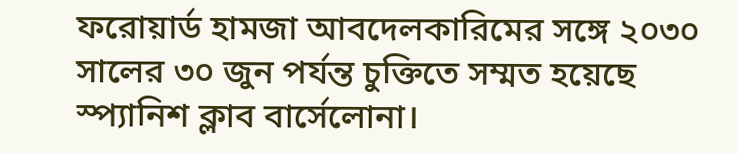ফরোয়ার্ড হামজা আবদেলকারিমের সঙ্গে ২০৩০ সালের ৩০ জুন পর্যন্ত চুক্তিতে সম্মত হয়েছে স্প্যানিশ ক্লাব বার্সেলোনা।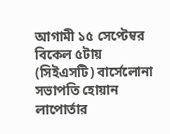আগামী ১৫ সেপ্টেম্বর বিকেল ৫টায় (সিইএসটি) বার্সেলোনা সভাপতি হোয়ান লাপোর্তার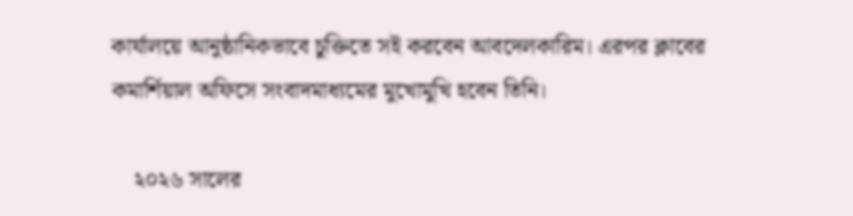কার্যালয়ে আনুষ্ঠানিকভাবে চুক্তিতে সই করবেন আবদেলকারিম। এরপর ক্লাবের কমার্শিয়াল অফিসে সংবাদমাধ্যমের মুখোমুখি হবেন তিনি।

    ২০২৬ সালের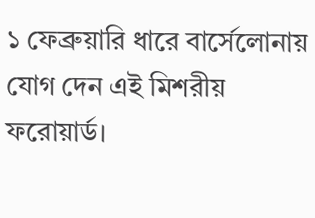১ ফেব্রুয়ারি ধারে বার্সেলোনায় যোগ দেন এই মিশরীয় ফরোয়ার্ড।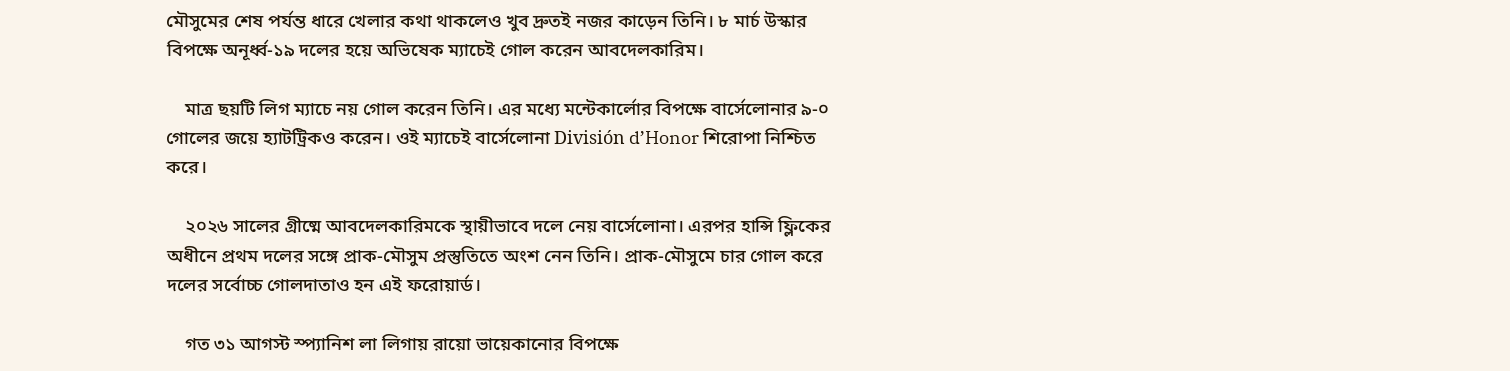মৌসুমের শেষ পর্যন্ত ধারে খেলার কথা থাকলেও খুব দ্রুতই নজর কাড়েন তিনি। ৮ মার্চ উস্কার বিপক্ষে অনূর্ধ্ব-১৯ দলের হয়ে অভিষেক ম্যাচেই গোল করেন আবদেলকারিম।

    মাত্র ছয়টি লিগ ম্যাচে নয় গোল করেন তিনি। এর মধ্যে মন্টেকার্লোর বিপক্ষে বার্সেলোনার ৯-০ গোলের জয়ে হ্যাটট্রিকও করেন। ওই ম্যাচেই বার্সেলোনা División d’Honor শিরোপা নিশ্চিত করে।

    ২০২৬ সালের গ্রীষ্মে আবদেলকারিমকে স্থায়ীভাবে দলে নেয় বার্সেলোনা। এরপর হান্সি ফ্লিকের অধীনে প্রথম দলের সঙ্গে প্রাক-মৌসুম প্রস্তুতিতে অংশ নেন তিনি। প্রাক-মৌসুমে চার গোল করে দলের সর্বোচ্চ গোলদাতাও হন এই ফরোয়ার্ড।

    গত ৩১ আগস্ট স্প্যানিশ লা লিগায় রায়ো ভায়েকানোর বিপক্ষে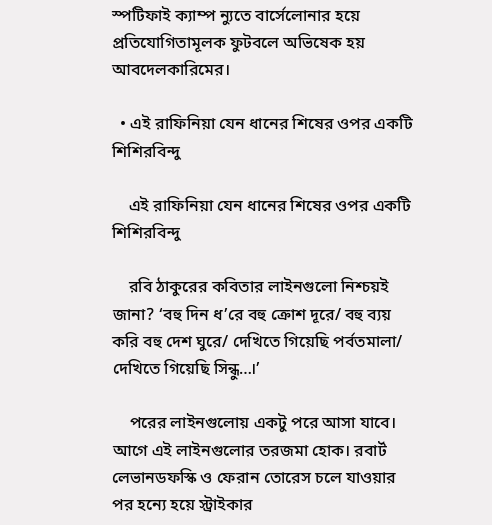স্পটিফাই ক্যাম্প ন্যুতে বার্সেলোনার হয়ে প্রতিযোগিতামূলক ফুটবলে অভিষেক হয় আবদেলকারিমের।

  • এই রাফিনিয়া যেন ধানের শিষের ওপর একটি শিশিরবিন্দু

    এই রাফিনিয়া যেন ধানের শিষের ওপর একটি শিশিরবিন্দু

    রবি ঠাকুরের কবিতার লাইনগুলো নিশ্চয়ই জানা? ‘বহু দিন ধ’রে বহু ক্রোশ দূরে/ বহু ব্যয় করি বহু দেশ ঘুরে/ দেখিতে গিয়েছি পর্বতমালা/ দেখিতে গিয়েছি সিন্ধু…।’

    পরের লাইনগুলোয় একটু পরে আসা যাবে। আগে এই লাইনগুলোর তরজমা হোক। রবার্ট লেভানডফস্কি ও ফেরান তোরেস চলে যাওয়ার পর হন্যে হয়ে স্ট্রাইকার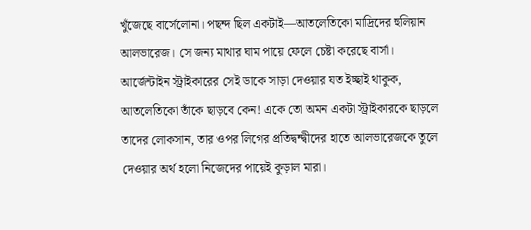খুঁজেছে বার্সেলোনা। পছন্দ ছিল একটাই—আতলেতিকো মাদ্রিদের হুলিয়ান আলভারেজ। সে জন্য মাথার ঘাম পায়ে ফেলে চেষ্টা করেছে বার্সা। আর্জেন্টাইন স্ট্রাইকারের সেই ডাকে সাড়া দেওয়ার যত ইচ্ছাই থাকুক, আতলেতিকো তাঁকে ছাড়বে কেন! একে তো অমন একটা স্ট্রাইকারকে ছাড়লে তাদের লোকসান, তার ওপর লিগের প্রতিদ্বন্দ্বীদের হাতে আলভারেজকে তুলে দেওয়ার অর্থ হলো নিজেদের পায়েই কুড়াল মারা।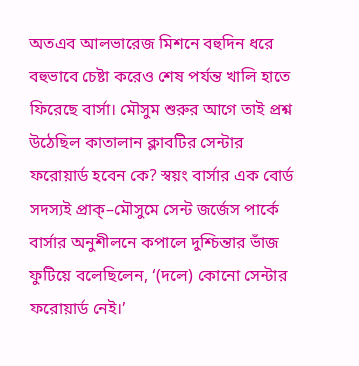অতএব আলভারেজ মিশনে বহুদিন ধরে বহুভাবে চেষ্টা করেও শেষ পর্যন্ত খালি হাতে ফিরেছে বার্সা। মৌসুম শুরুর আগে তাই প্রশ্ন উঠেছিল কাতালান ক্লাবটির সেন্টার ফরোয়ার্ড হবেন কে? স্বয়ং বার্সার এক বোর্ড সদস্যই প্রাক্‌–মৌসুমে সেন্ট জর্জেস পার্কে বার্সার অনুশীলনে কপালে দুশ্চিন্তার ভাঁজ ফুটিয়ে বলেছিলেন, ‘(দলে) কোনো সেন্টার ফরোয়ার্ড নেই।’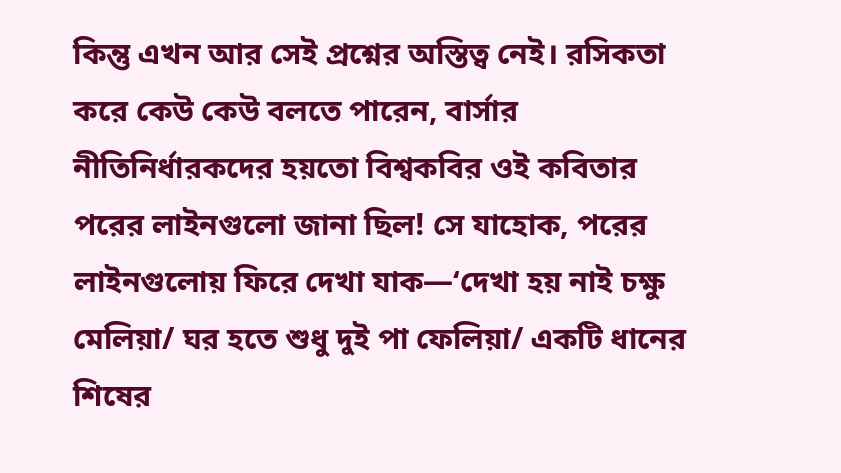কিন্তু এখন আর সেই প্রশ্নের অস্তিত্ব নেই। রসিকতা করে কেউ কেউ বলতে পারেন, বার্সার নীতিনির্ধারকদের হয়তো বিশ্বকবির ওই কবিতার পরের লাইনগুলো জানা ছিল! সে যাহোক, পরের লাইনগুলোয় ফিরে দেখা যাক—‘দেখা হয় নাই চক্ষু মেলিয়া/ ঘর হতে শুধু দুই পা ফেলিয়া/ একটি ধানের শিষের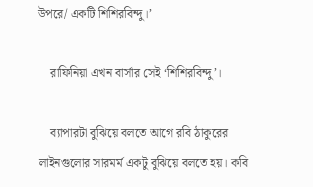উপরে/ একটি শিশিরবিন্দু।’

    রাফিনিয়া এখন বার্সার সেই ‘শিশিরবিন্দু’।

    ব্যাপারটা বুঝিয়ে বলতে আগে রবি ঠাকুরের লাইনগুলোর সারমর্ম একটু বুঝিয়ে বলতে হয়। কবি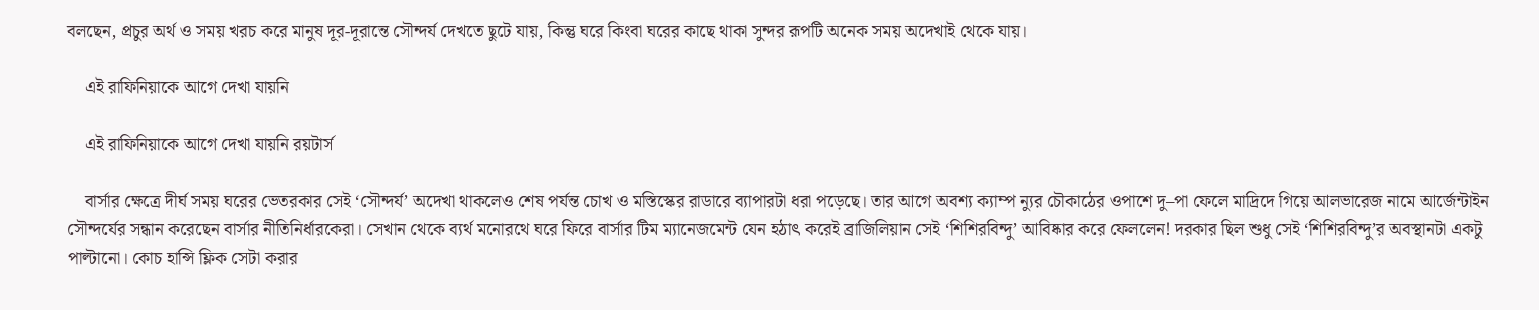বলছেন, প্রচুর অর্থ ও সময় খরচ করে মানুষ দূর-দূরান্তে সৌন্দর্য দেখতে ছুটে যায়, কিন্তু ঘরে কিংবা ঘরের কাছে থাকা সুন্দর রূপটি অনেক সময় অদেখাই থেকে যায়।

    এই রাফিনিয়াকে আগে দেখা যায়নি

    এই রাফিনিয়াকে আগে দেখা যায়নি রয়টার্স

    বার্সার ক্ষেত্রে দীর্ঘ সময় ঘরের ভেতরকার সেই ‘সৌন্দর্য’ অদেখা থাকলেও শেষ পর্যন্ত চোখ ও মস্তিস্কের রাডারে ব্যাপারটা ধরা পড়েছে। তার আগে অবশ্য ক্যাম্প ন্যুর চৌকাঠের ওপাশে দু–পা ফেলে মাদ্রিদে গিয়ে আলভারেজ নামে আর্জেন্টাইন সৌন্দর্যের সন্ধান করেছেন বার্সার নীতিনির্ধারকেরা। সেখান থেকে ব্যর্থ মনোরথে ঘরে ফিরে বার্সার টিম ম্যানেজমেন্ট যেন হঠাৎ করেই ব্রাজিলিয়ান সেই ‘শিশিরবিন্দু’ আবিষ্কার করে ফেললেন! দরকার ছিল শুধু সেই ‘শিশিরবিন্দু’র অবস্থানটা একটু পাল্টানো। কোচ হান্সি ফ্লিক সেটা করার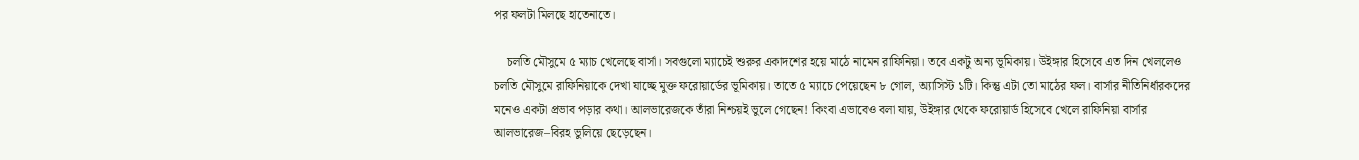পর ফলটা মিলছে হাতেনাতে।

    চলতি মৌসুমে ৫ ম্যাচ খেলেছে বার্সা। সবগুলো ম্যাচেই শুরুর একাদশের হয়ে মাঠে নামেন রাফিনিয়া। তবে একটু অন্য ভূমিকায়। উইঙ্গার হিসেবে এত দিন খেললেও চলতি মৌসুমে রাফিনিয়াকে দেখা যাচ্ছে মুক্ত ফরোয়ার্ডের ভূমিকায়। তাতে ৫ ম্যাচে পেয়েছেন ৮ গোল, অ্যাসিস্ট ১টি। কিন্তু এটা তো মাঠের ফল। বার্সার নীতিনির্ধারকদের মনেও একটা প্রভাব পড়ার কথা। আলভারেজকে তাঁরা নিশ্চয়ই ভুলে গেছেন! কিংবা এভাবেও বলা যায়, উইঙ্গার থেকে ফরোয়ার্ড হিসেবে খেলে রাফিনিয়া বার্সার আলভারেজ–বিরহ ভুলিয়ে ছেড়েছেন।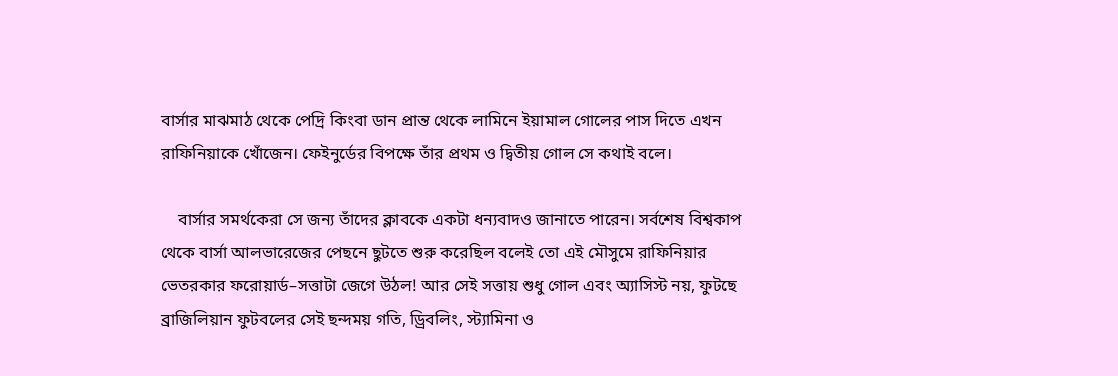বার্সার মাঝমাঠ থেকে পেদ্রি কিংবা ডান প্রান্ত থেকে লামিনে ইয়ামাল গোলের পাস দিতে এখন রাফিনিয়াকে খোঁজেন। ফেইনুর্ডের বিপক্ষে তাঁর প্রথম ও দ্বিতীয় গোল সে কথাই বলে।

    বার্সার সমর্থকেরা সে জন্য তাঁদের ক্লাবকে একটা ধন্যবাদও জানাতে পারেন। সর্বশেষ বিশ্বকাপ থেকে বার্সা আলভারেজের পেছনে ছুটতে শুরু করেছিল বলেই তো এই মৌসুমে রাফিনিয়ার ভেতরকার ফরোয়ার্ড–সত্তাটা জেগে উঠল! আর সেই সত্তায় শুধু গোল এবং অ্যাসিস্ট নয়, ফুটছে ব্রাজিলিয়ান ফুটবলের সেই ছন্দময় গতি, ড্রিবলিং, স্ট্যামিনা ও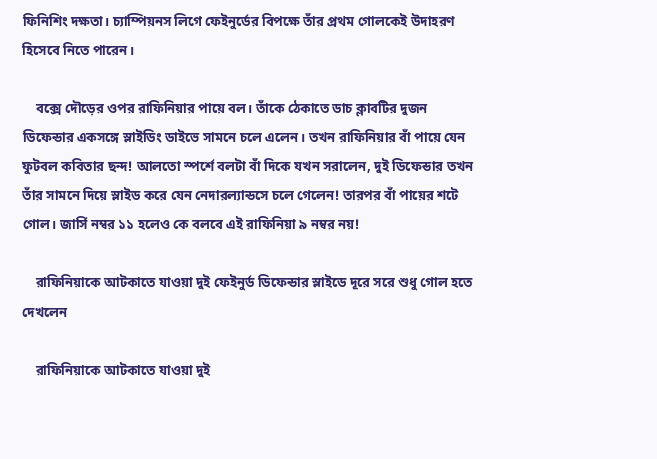ফিনিশিং দক্ষতা। চ্যাম্পিয়নস লিগে ফেইনুর্ডের বিপক্ষে তাঁর প্রথম গোলকেই উদাহরণ হিসেবে নিতে পারেন।

    বক্সে দৌড়ের ওপর রাফিনিয়ার পায়ে বল। তাঁকে ঠেকাতে ডাচ ক্লাবটির দুজন ডিফেন্ডার একসঙ্গে স্লাইডিং ডাইভে সামনে চলে এলেন। তখন রাফিনিয়ার বাঁ পায়ে যেন ফুটবল কবিতার ছন্দ! আলতো স্পর্শে বলটা বাঁ দিকে যখন সরালেন, দুই ডিফেন্ডার তখন তাঁর সামনে দিয়ে স্লাইড করে যেন নেদারল্যান্ডসে চলে গেলেন! তারপর বাঁ পায়ের শটে গোল। জার্সি নম্বর ১১ হলেও কে বলবে এই রাফিনিয়া ৯ নম্বর নয়!

    রাফিনিয়াকে আটকাতে যাওয়া দুই ফেইনুর্ড ডিফেন্ডার স্লাইডে দূরে সরে শুধু গোল হতে দেখলেন

    রাফিনিয়াকে আটকাতে যাওয়া দুই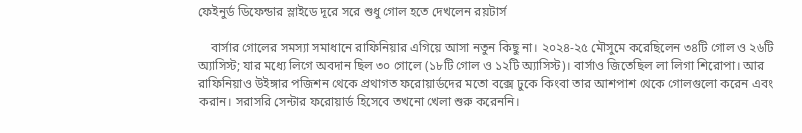ফেইনুর্ড ডিফেন্ডার স্লাইডে দূরে সরে শুধু গোল হতে দেখলেন রয়টার্স

    বার্সার গোলের সমস্যা সমাধানে রাফিনিয়ার এগিয়ে আসা নতুন কিছু না। ২০২৪-২৫ মৌসুমে করেছিলেন ৩৪টি গোল ও ২৬টি অ্যাসিস্ট; যার মধ্যে লিগে অবদান ছিল ৩০ গোলে (১৮টি গোল ও ১২টি অ্যাসিস্ট)। বার্সাও জিতেছিল লা লিগা শিরোপা। আর রাফিনিয়াও উইঙ্গার পজিশন থেকে প্রথাগত ফরোয়ার্ডদের মতো বক্সে ঢুকে কিংবা তার আশপাশ থেকে গোলগুলো করেন এবং করান। সরাসরি সেন্টার ফরোয়ার্ড হিসেবে তখনো খেলা শুরু করেননি।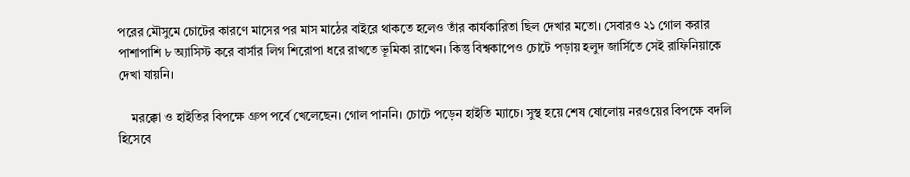পরের মৌসুমে চোটের কারণে মাসের পর মাস মাঠের বাইরে থাকতে হলেও তাঁর কার্যকারিতা ছিল দেখার মতো। সেবারও ২১ গোল করার পাশাপাশি ৮ অ্যাসিস্ট করে বার্সার লিগ শিরোপা ধরে রাখতে ভূমিকা রাখেন। কিন্তু বিশ্বকাপেও চোটে পড়ায় হলুদ জার্সিতে সেই রাফিনিয়াকে দেখা যায়নি।

    মরক্কো ও হাইতির বিপক্ষে গ্রুপ পর্বে খেলেছেন। গোল পাননি। চোটে পড়েন হাইতি ম্যাচে। সুস্থ হয়ে শেষ ষোলোয় নরওয়ের বিপক্ষে বদলি হিসেবে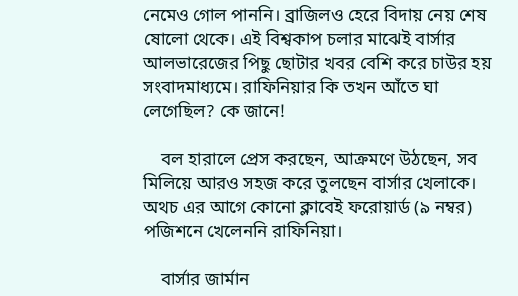নেমেও গোল পাননি। ব্রাজিলও হেরে বিদায় নেয় শেষ ষোলো থেকে। এই বিশ্বকাপ চলার মাঝেই বার্সার আলভারেজের পিছু ছোটার খবর বেশি করে চাউর হয় সংবাদমাধ্যমে। রাফিনিয়ার কি তখন আঁতে ঘা লেগেছিল? কে জানে!

    বল হারালে প্রেস করছেন, আক্রমণে উঠছেন, সব মিলিয়ে আরও সহজ করে তুলছেন বার্সার খেলাকে। অথচ এর আগে কোনো ক্লাবেই ফরোয়ার্ড (৯ নম্বর) পজিশনে খেলেননি রাফিনিয়া।

    বার্সার জার্মান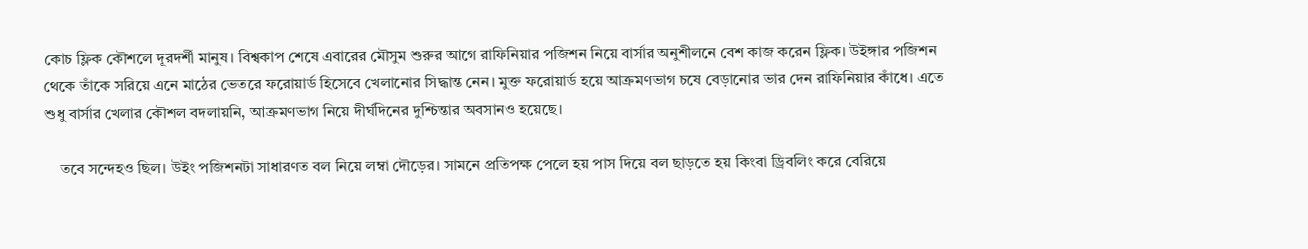কোচ ফ্লিক কৌশলে দূরদর্শী মানুষ। বিশ্বকাপ শেষে এবারের মৌসুম শুরুর আগে রাফিনিয়ার পজিশন নিয়ে বার্সার অনুশীলনে বেশ কাজ করেন ফ্লিক। উইঙ্গার পজিশন থেকে তাঁকে সরিয়ে এনে মাঠের ভেতরে ফরোয়ার্ড হিসেবে খেলানোর সিদ্ধান্ত নেন। মুক্ত ফরোয়ার্ড হয়ে আক্রমণভাগ চষে বেড়ানোর ভার দেন রাফিনিয়ার কাঁধে। এতে শুধু বার্সার খেলার কৌশল বদলায়নি, আক্রমণভাগ নিয়ে দীর্ঘদিনের দুশ্চিন্তার অবসানও হয়েছে।

    তবে সন্দেহও ছিল। উইং পজিশনটা সাধারণত বল নিয়ে লম্বা দৌড়ের। সামনে প্রতিপক্ষ পেলে হয় পাস দিয়ে বল ছাড়তে হয় কিংবা ড্রিবলিং করে বেরিয়ে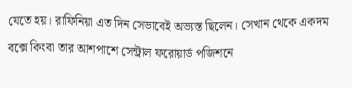যেতে হয়। রাফিনিয়া এত দিন সেভাবেই অভ্যস্ত ছিলেন। সেখান থেকে একদম বক্সে কিংবা তার আশপাশে সেন্ট্রাল ফরোয়ার্ড পজিশনে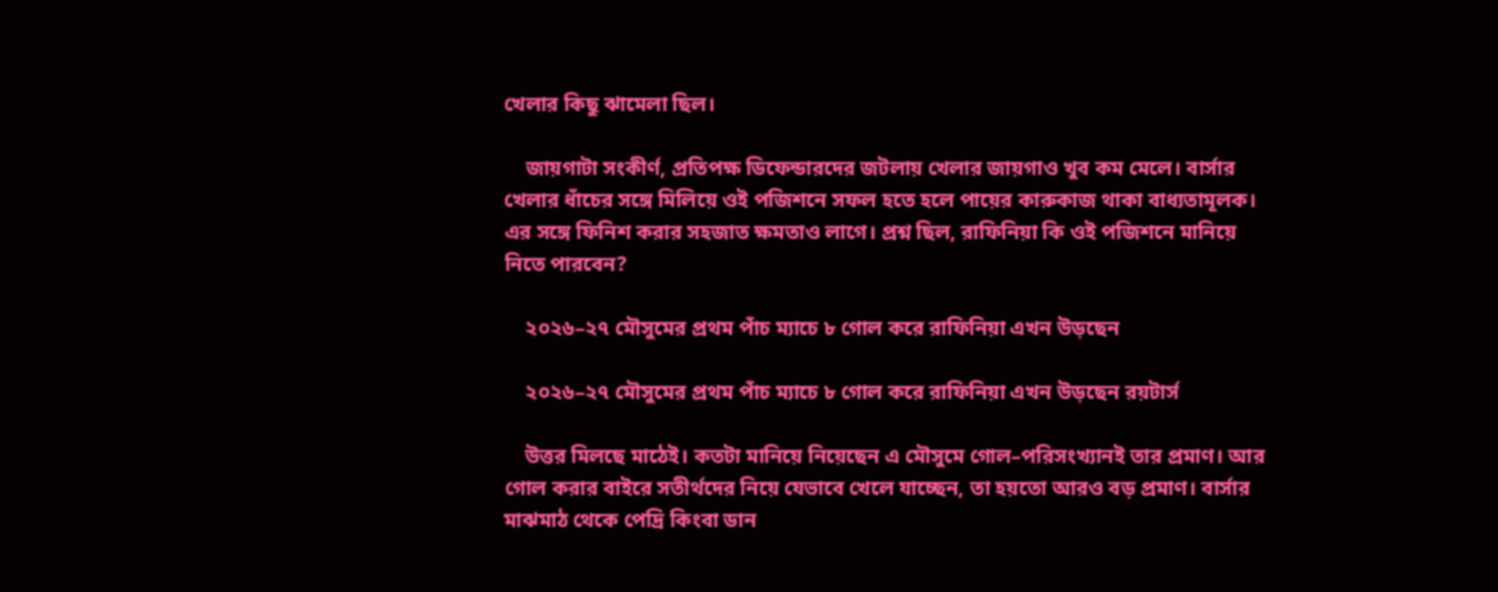খেলার কিছু ঝামেলা ছিল।

    জায়গাটা সংকীর্ণ, প্রতিপক্ষ ডিফেন্ডারদের জটলায় খেলার জায়গাও খুব কম মেলে। বার্সার খেলার ধাঁচের সঙ্গে মিলিয়ে ওই পজিশনে সফল হতে হলে পায়ের কারুকাজ থাকা বাধ্যতামূলক। এর সঙ্গে ফিনিশ করার সহজাত ক্ষমতাও লাগে। প্রশ্ন ছিল, রাফিনিয়া কি ওই পজিশনে মানিয়ে নিতে পারবেন?

    ২০২৬–২৭ মৌসুমের প্রথম পাঁচ ম্যাচে ৮ গোল করে রাফিনিয়া এখন উড়ছেন

    ২০২৬–২৭ মৌসুমের প্রথম পাঁচ ম্যাচে ৮ গোল করে রাফিনিয়া এখন উড়ছেন রয়টার্স

    উত্তর মিলছে মাঠেই। কতটা মানিয়ে নিয়েছেন এ মৌসুমে গোল–পরিসংখ্যানই তার প্রমাণ। আর গোল করার বাইরে সতীর্থদের নিয়ে যেভাবে খেলে যাচ্ছেন, তা হয়তো আরও বড় প্রমাণ। বার্সার মাঝমাঠ থেকে পেদ্রি কিংবা ডান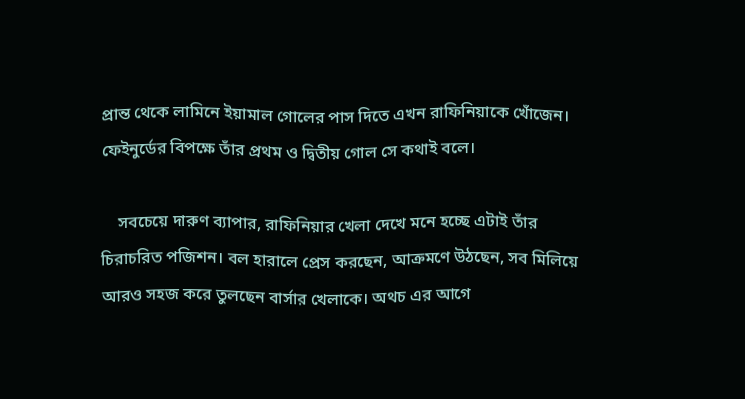প্রান্ত থেকে লামিনে ইয়ামাল গোলের পাস দিতে এখন রাফিনিয়াকে খোঁজেন। ফেইনুর্ডের বিপক্ষে তাঁর প্রথম ও দ্বিতীয় গোল সে কথাই বলে।

    সবচেয়ে দারুণ ব্যাপার, রাফিনিয়ার খেলা দেখে মনে হচ্ছে এটাই তাঁর চিরাচরিত পজিশন। বল হারালে প্রেস করছেন, আক্রমণে উঠছেন, সব মিলিয়ে আরও সহজ করে তুলছেন বার্সার খেলাকে। অথচ এর আগে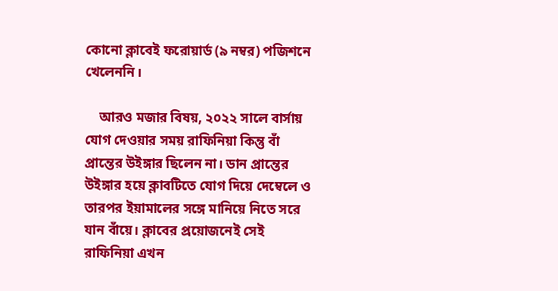কোনো ক্লাবেই ফরোয়ার্ড (৯ নম্বর) পজিশনে খেলেননি।

    আরও মজার বিষয়, ২০২২ সালে বার্সায় যোগ দেওয়ার সময় রাফিনিয়া কিন্তু বাঁ প্রান্তের উইঙ্গার ছিলেন না। ডান প্রান্তের উইঙ্গার হয়ে ক্লাবটিতে যোগ দিয়ে দেম্বেলে ও তারপর ইয়ামালের সঙ্গে মানিয়ে নিতে সরে যান বাঁয়ে। ক্লাবের প্রয়োজনেই সেই রাফিনিয়া এখন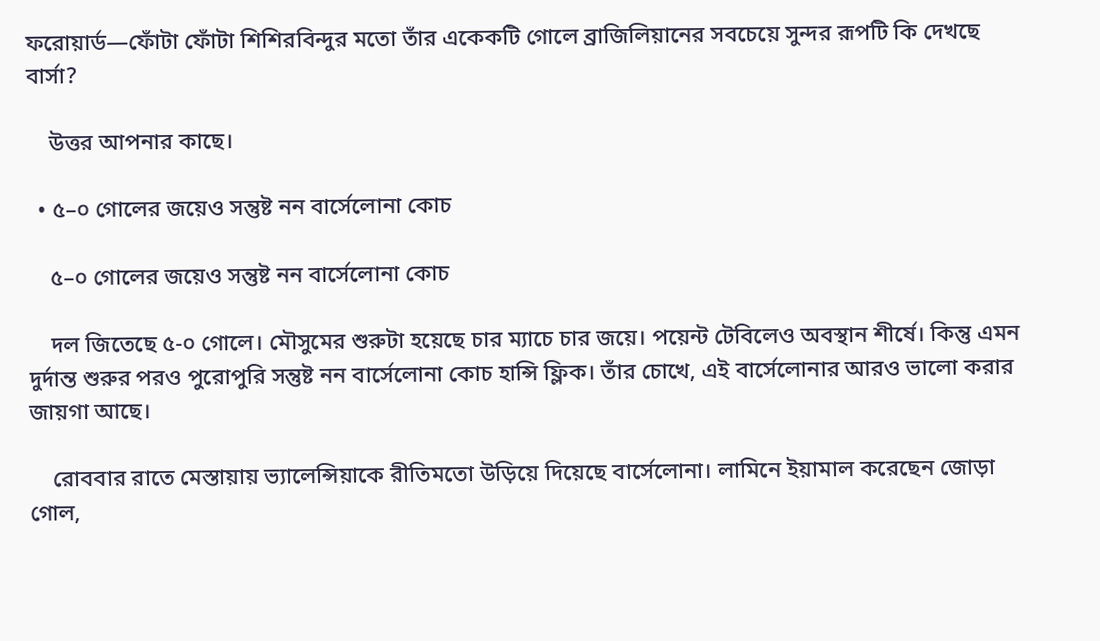ফরোয়ার্ড—ফোঁটা ফোঁটা শিশিরবিন্দুর মতো তাঁর একেকটি গোলে ব্রাজিলিয়ানের সবচেয়ে সুন্দর রূপটি কি দেখছে বার্সা?

    উত্তর আপনার কাছে।

  • ৫–০ গোলের জয়েও সন্তুষ্ট নন বার্সেলোনা কোচ

    ৫–০ গোলের জয়েও সন্তুষ্ট নন বার্সেলোনা কোচ

    দল জিতেছে ৫-০ গোলে। মৌসুমের শুরুটা হয়েছে চার ম্যাচে চার জয়ে। পয়েন্ট টেবিলেও অবস্থান শীর্ষে। কিন্তু এমন দুর্দান্ত শুরুর পরও পুরোপুরি সন্তুষ্ট নন বার্সেলোনা কোচ হান্সি ফ্লিক। তাঁর চোখে, এই বার্সেলোনার আরও ভালো করার জায়গা আছে।

    রোববার রাতে মেস্তায়ায় ভ্যালেন্সিয়াকে রীতিমতো উড়িয়ে দিয়েছে বার্সেলোনা। লামিনে ইয়ামাল করেছেন জোড়া গোল,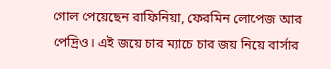গোল পেয়েছেন রাফিনিয়া, ফেরমিন লোপেজ আর পেদ্রিও। এই জয়ে চার ম্যাচে চার জয় নিয়ে বার্সার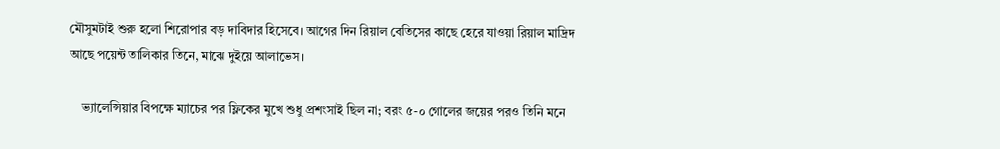মৌসুমটাই শুরু হলো শিরোপার বড় দাবিদার হিসেবে। আগের দিন রিয়াল বেতিসের কাছে হেরে যাওয়া রিয়াল মাদ্রিদ আছে পয়েন্ট তালিকার তিনে, মাঝে দুইয়ে আলাভেস।

    ভ্যালেন্সিয়ার বিপক্ষে ম্যাচের পর ফ্লিকের মুখে শুধু প্রশংসাই ছিল না; বরং ৫-০ গোলের জয়ের পরও তিনি মনে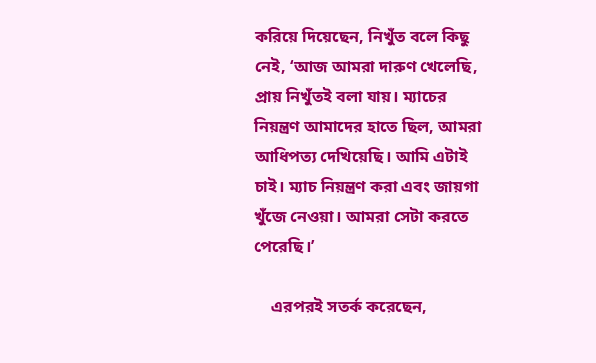করিয়ে দিয়েছেন, নিখুঁত বলে কিছু নেই, ‘আজ আমরা দারুণ খেলেছি, প্রায় নিখুঁতই বলা যায়। ম্যাচের নিয়ন্ত্রণ আমাদের হাতে ছিল, আমরা আধিপত্য দেখিয়েছি। আমি এটাই চাই। ম্যাচ নিয়ন্ত্রণ করা এবং জায়গা খুঁজে নেওয়া। আমরা সেটা করতে পেরেছি।’

    এরপরই সতর্ক করেছেন,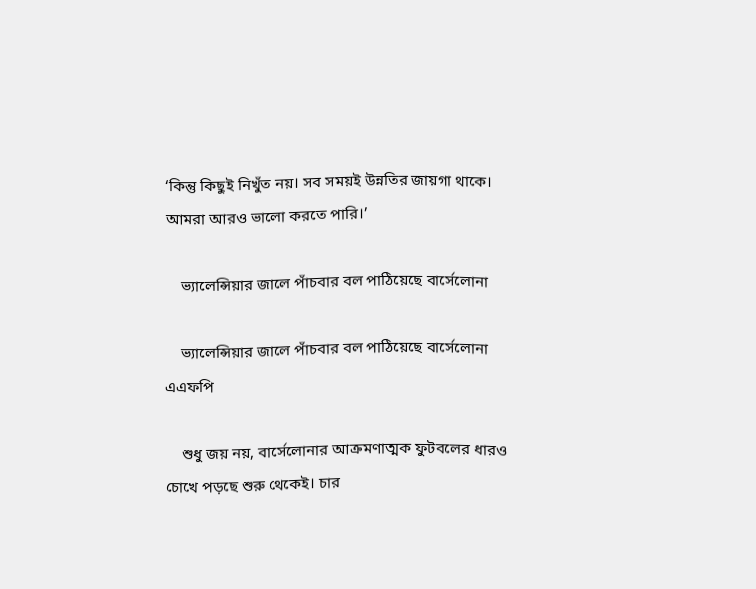‘কিন্তু কিছুই নিখুঁত নয়। সব সময়ই উন্নতির জায়গা থাকে। আমরা আরও ভালো করতে পারি।’

    ভ্যালেন্সিয়ার জালে পাঁচবার বল পাঠিয়েছে বার্সেলোনা

    ভ্যালেন্সিয়ার জালে পাঁচবার বল পাঠিয়েছে বার্সেলোনা এএফপি

    শুধু জয় নয়, বার্সেলোনার আক্রমণাত্মক ফুটবলের ধারও চোখে পড়ছে শুরু থেকেই। চার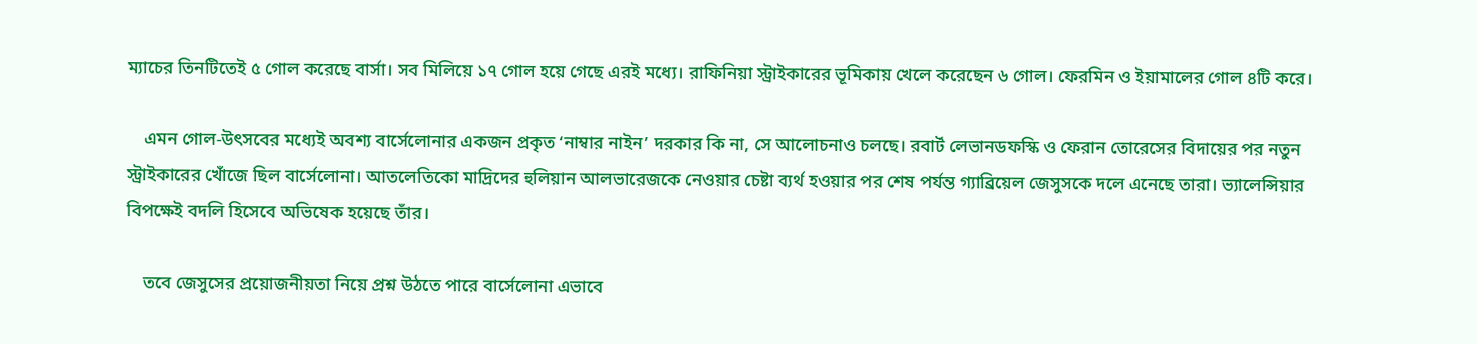ম্যাচের তিনটিতেই ৫ গোল করেছে বার্সা। সব মিলিয়ে ১৭ গোল হয়ে গেছে এরই মধ্যে। রাফিনিয়া স্ট্রাইকারের ভূমিকায় খেলে করেছেন ৬ গোল। ফেরমিন ও ইয়ামালের গোল ৪টি করে।

    এমন গোল-উৎসবের মধ্যেই অবশ্য বার্সেলোনার একজন প্রকৃত ‘নাম্বার নাইন’ দরকার কি না, সে আলোচনাও চলছে। রবার্ট লেভানডফস্কি ও ফেরান তোরেসের বিদায়ের পর নতুন স্ট্রাইকারের খোঁজে ছিল বার্সেলোনা। আতলেতিকো মাদ্রিদের হুলিয়ান আলভারেজকে নেওয়ার চেষ্টা ব্যর্থ হওয়ার পর শেষ পর্যন্ত গ্যাব্রিয়েল জেসুসকে দলে এনেছে তারা। ভ্যালেন্সিয়ার বিপক্ষেই বদলি হিসেবে অভিষেক হয়েছে তাঁর।

    তবে জেসুসের প্রয়োজনীয়তা নিয়ে প্রশ্ন উঠতে পারে বার্সেলোনা এভাবে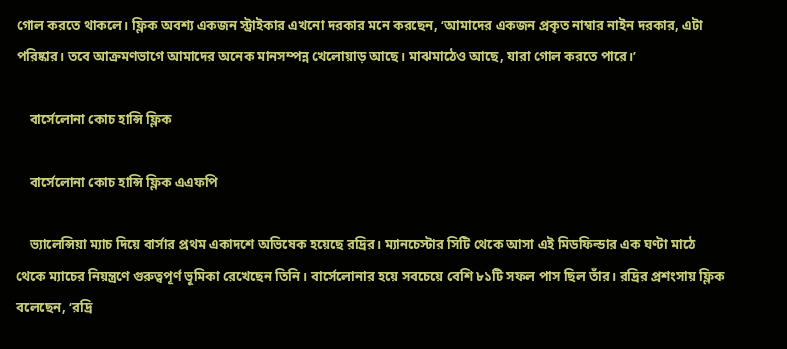গোল করতে থাকলে। ফ্লিক অবশ্য একজন স্ট্রাইকার এখনো দরকার মনে করছেন, ‘আমাদের একজন প্রকৃত নাম্বার নাইন দরকার, এটা পরিষ্কার। তবে আক্রমণভাগে আমাদের অনেক মানসম্পন্ন খেলোয়াড় আছে। মাঝমাঠেও আছে, যারা গোল করতে পারে।’

    বার্সেলোনা কোচ হান্সি ফ্লিক

    বার্সেলোনা কোচ হান্সি ফ্লিক এএফপি

    ভ্যালেন্সিয়া ম্যাচ দিয়ে বার্সার প্রথম একাদশে অভিষেক হয়েছে রদ্রির। ম্যানচেস্টার সিটি থেকে আসা এই মিডফিল্ডার এক ঘণ্টা মাঠে থেকে ম্যাচের নিয়ন্ত্রণে গুরুত্বপূর্ণ ভূমিকা রেখেছেন তিনি। বার্সেলোনার হয়ে সবচেয়ে বেশি ৮১টি সফল পাস ছিল তাঁর। রদ্রির প্রশংসায় ফ্লিক বলেছেন, ‘রদ্রি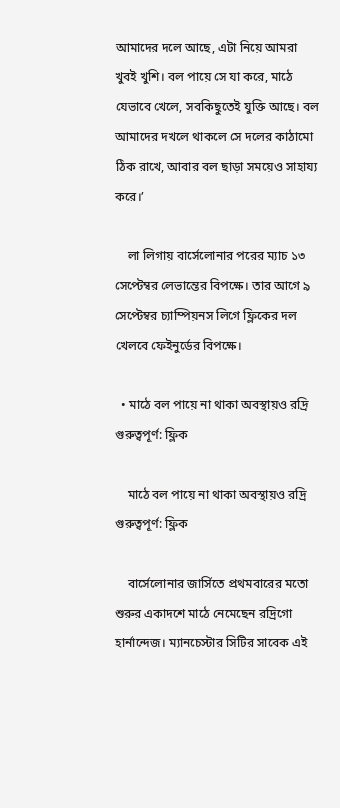আমাদের দলে আছে, এটা নিয়ে আমরা খুবই খুশি। বল পায়ে সে যা করে, মাঠে যেভাবে খেলে, সবকিছুতেই যুক্তি আছে। বল আমাদের দখলে থাকলে সে দলের কাঠামো ঠিক রাখে, আবার বল ছাড়া সময়েও সাহায্য করে।’

    লা লিগায় বার্সেলোনার পরের ম্যাচ ১৩ সেপ্টেম্বর লেভান্তের বিপক্ষে। তার আগে ৯ সেপ্টেম্বর চ্যাম্পিয়নস লিগে ফ্লিকের দল খেলবে ফেইনুর্ডের বিপক্ষে।

  • মাঠে বল পায়ে না থাকা অবস্থায়ও রদ্রি গুরুত্বপূর্ণ: ফ্লিক

    মাঠে বল পায়ে না থাকা অবস্থায়ও রদ্রি গুরুত্বপূর্ণ: ফ্লিক

    বার্সেলোনার জার্সিতে প্রথমবারের মতো শুরুর একাদশে মাঠে নেমেছেন রদ্রিগো হার্নান্দেজ। ম্যানচেস্টার সিটির সাবেক এই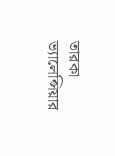তারকা ভ্যালেন্সিয়ার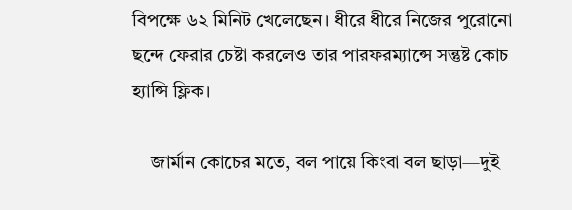বিপক্ষে ৬২ মিনিট খেলেছেন। ধীরে ধীরে নিজের পুরোনো ছন্দে ফেরার চেষ্টা করলেও তার পারফরম্যান্সে সন্তুষ্ট কোচ হ্যান্সি ফ্লিক।

    জার্মান কোচের মতে, বল পায়ে কিংবা বল ছাড়া—দুই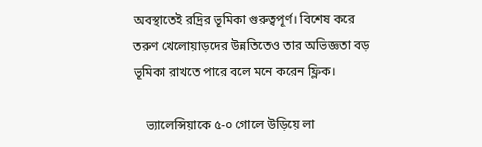অবস্থাতেই রদ্রির ভূমিকা গুরুত্বপূর্ণ। বিশেষ করে তরুণ খেলোয়াড়দের উন্নতিতেও তার অভিজ্ঞতা বড় ভূমিকা রাখতে পারে বলে মনে করেন ফ্লিক।

    ভ্যালেন্সিয়াকে ৫-০ গোলে উড়িয়ে লা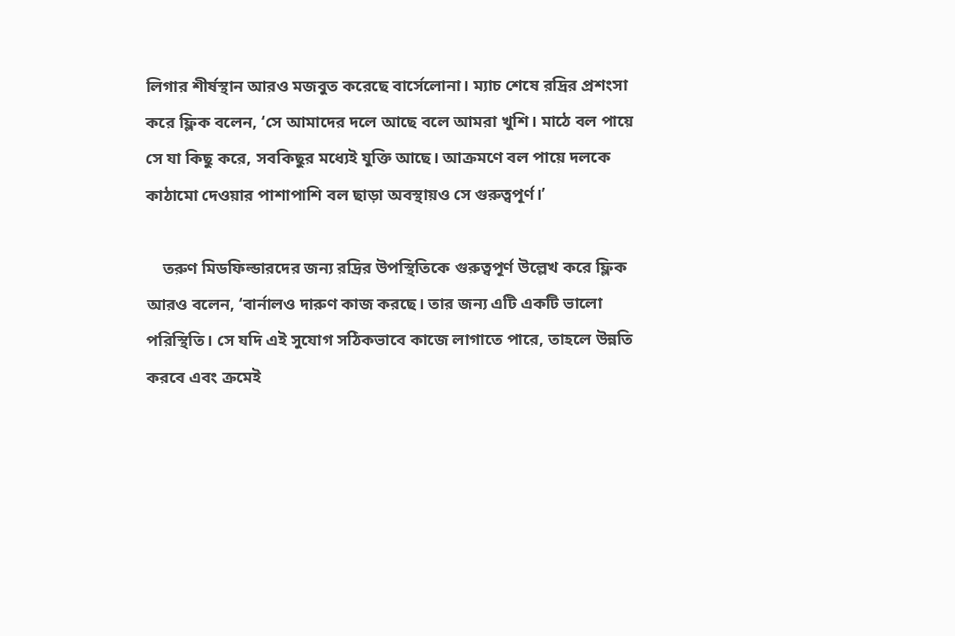লিগার শীর্ষস্থান আরও মজবুত করেছে বার্সেলোনা। ম্যাচ শেষে রদ্রির প্রশংসা করে ফ্লিক বলেন, ‘সে আমাদের দলে আছে বলে আমরা খুশি। মাঠে বল পায়ে সে যা কিছু করে, সবকিছুর মধ্যেই যুক্তি আছে। আক্রমণে বল পায়ে দলকে কাঠামো দেওয়ার পাশাপাশি বল ছাড়া অবস্থায়ও সে গুরুত্বপূর্ণ।’

    তরুণ মিডফিল্ডারদের জন্য রদ্রির উপস্থিতিকে গুরুত্বপূর্ণ উল্লেখ করে ফ্লিক আরও বলেন, ‘বার্নালও দারুণ কাজ করছে। তার জন্য এটি একটি ভালো পরিস্থিতি। সে যদি এই সুযোগ সঠিকভাবে কাজে লাগাতে পারে, তাহলে উন্নতি করবে এবং ক্রমেই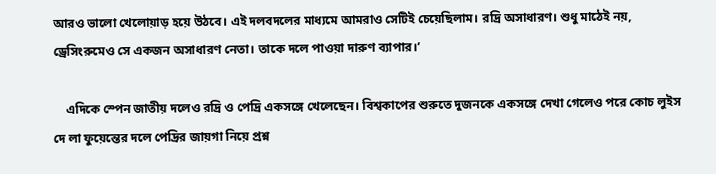আরও ভালো খেলোয়াড় হয়ে উঠবে। এই দলবদলের মাধ্যমে আমরাও সেটিই চেয়েছিলাম। রদ্রি অসাধারণ। শুধু মাঠেই নয়, ড্রেসিংরুমেও সে একজন অসাধারণ নেতা। তাকে দলে পাওয়া দারুণ ব্যাপার।’

    এদিকে স্পেন জাতীয় দলেও রদ্রি ও পেদ্রি একসঙ্গে খেলেছেন। বিশ্বকাপের শুরুতে দুজনকে একসঙ্গে দেখা গেলেও পরে কোচ লুইস দে লা ফুয়েন্তের দলে পেদ্রির জায়গা নিয়ে প্রশ্ন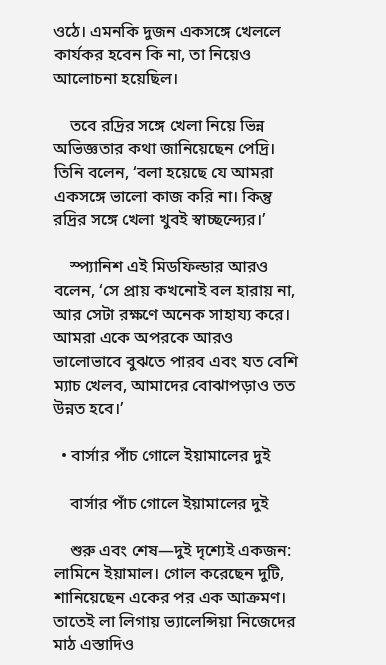ওঠে। এমনকি দুজন একসঙ্গে খেললে কার্যকর হবেন কি না, তা নিয়েও আলোচনা হয়েছিল।

    তবে রদ্রির সঙ্গে খেলা নিয়ে ভিন্ন অভিজ্ঞতার কথা জানিয়েছেন পেদ্রি। তিনি বলেন, ‘বলা হয়েছে যে আমরা একসঙ্গে ভালো কাজ করি না। কিন্তু রদ্রির সঙ্গে খেলা খুবই স্বাচ্ছন্দ্যের।’

    স্প্যানিশ এই মিডফিল্ডার আরও বলেন, ‘সে প্রায় কখনোই বল হারায় না, আর সেটা রক্ষণে অনেক সাহায্য করে। আমরা একে অপরকে আরও ভালোভাবে বুঝতে পারব এবং যত বেশি ম্যাচ খেলব, আমাদের বোঝাপড়াও তত উন্নত হবে।’

  • বার্সার পাঁচ গোলে ইয়ামালের দুই

    বার্সার পাঁচ গোলে ইয়ামালের দুই

    শুরু এবং শেষ—দুই দৃশ্যেই একজন: লামিনে ইয়ামাল। গোল করেছেন দুটি, শানিয়েছেন একের পর এক আক্রমণ। তাতেই লা লিগায় ভ্যালেন্সিয়া নিজেদের মাঠ এস্তাদিও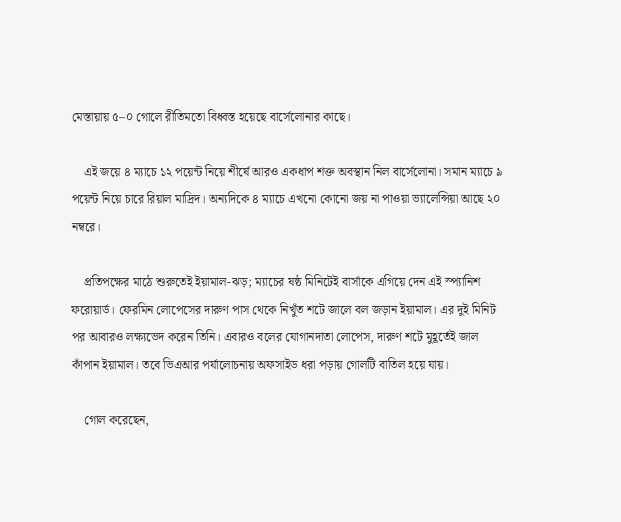মেস্তায়ায় ৫–০ গোলে রীতিমতো বিধ্বস্ত হয়েছে বার্সেলোনার কাছে।

    এই জয়ে ৪ ম্যাচে ১২ পয়েন্ট নিয়ে শীর্ষে আরও একধাপ শক্ত অবস্থান নিল বার্সেলোনা। সমান ম্যাচে ৯ পয়েন্ট নিয়ে চারে রিয়াল মাদ্রিদ। অন্যদিকে ৪ ম্যাচে এখনো কোনো জয় না পাওয়া ভ্যালেন্সিয়া আছে ২০ নম্বরে।

    প্রতিপক্ষের মাঠে শুরুতেই ইয়ামাল-ঝড়; ম্যাচের ষষ্ঠ মিনিটেই বার্সাকে এগিয়ে দেন এই স্প্যানিশ ফরোয়ার্ড। ফেরমিন লোপেসের দারুণ পাস থেকে নিখুঁত শটে জালে বল জড়ান ইয়ামাল। এর দুই মিনিট পর আবারও লক্ষ্যভেদ করেন তিনি। এবারও বলের যোগানদাতা লোপেস, দারুণ শটে মুহূর্তেই জাল কাঁপান ইয়ামাল। তবে ভিএআর পর্যালোচনায় অফসাইড ধরা পড়ায় গোলটি বাতিল হয়ে যায়।

    গোল করেছেন,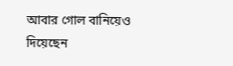আবার গোল বানিয়েও দিয়েছেন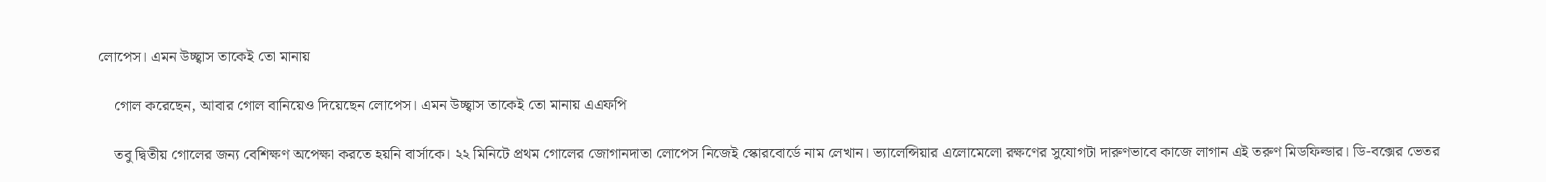লোপেস। এমন উচ্ছ্বাস তাকেই তো মানায়

    গোল করেছেন, আবার গোল বানিয়েও দিয়েছেন লোপেস। এমন উচ্ছ্বাস তাকেই তো মানায় এএফপি

    তবু দ্বিতীয় গোলের জন্য বেশিক্ষণ অপেক্ষা করতে হয়নি বার্সাকে। ২২ মিনিটে প্রথম গোলের জোগানদাতা লোপেস নিজেই স্কোরবোর্ডে নাম লেখান। ভ্যালেন্সিয়ার এলোমেলো রক্ষণের সুযোগটা দারুণভাবে কাজে লাগান এই তরুণ মিডফিল্ডার। ডি-বক্সের ভেতর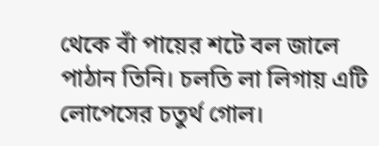থেকে বাঁ পায়ের শটে বল জালে পাঠান তিনি। চলতি লা লিগায় এটি লোপেসের চতুর্থ গোল।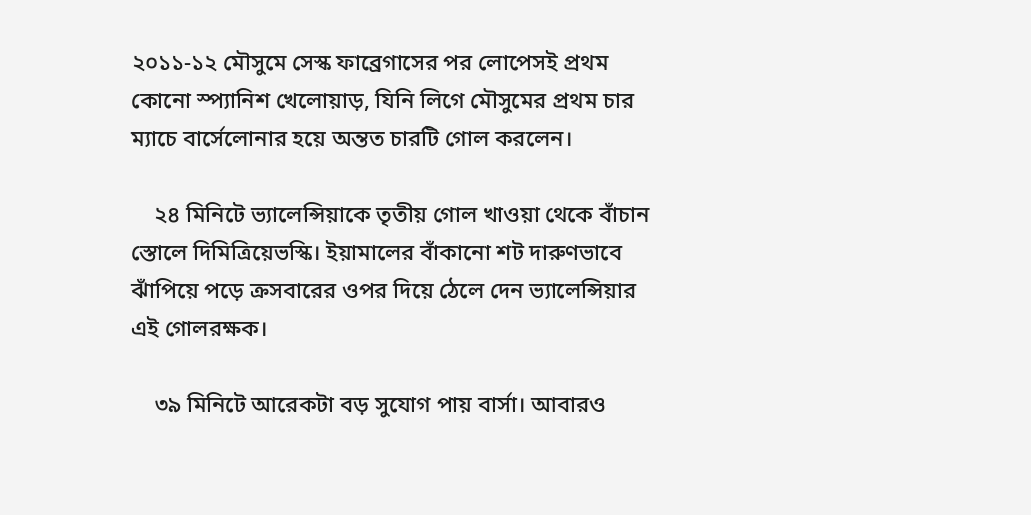২০১১-১২ মৌসুমে সেস্ক ফাব্রেগাসের পর লোপেসই প্রথম কোনো স্প্যানিশ খেলোয়াড়, যিনি লিগে মৌসুমের প্রথম চার ম্যাচে বার্সেলোনার হয়ে অন্তত চারটি গোল করলেন।

    ২৪ মিনিটে ভ্যালেন্সিয়াকে তৃতীয় গোল খাওয়া থেকে বাঁচান স্তোলে দিমিত্রিয়েভস্কি। ইয়ামালের বাঁকানো শট দারুণভাবে ঝাঁপিয়ে পড়ে ক্রসবারের ওপর দিয়ে ঠেলে দেন ভ্যালেন্সিয়ার এই গোলরক্ষক।

    ৩৯ মিনিটে আরেকটা বড় সুযোগ পায় বার্সা। আবারও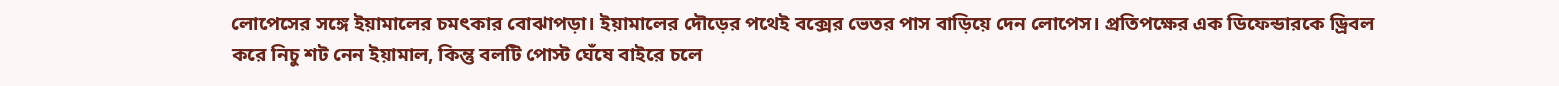লোপেসের সঙ্গে ইয়ামালের চমৎকার বোঝাপড়া। ইয়ামালের দৌড়ের পথেই বক্সের ভেতর পাস বাড়িয়ে দেন লোপেস। প্রতিপক্ষের এক ডিফেন্ডারকে ড্রিবল করে নিচু শট নেন ইয়ামাল, কিন্তু বলটি পোস্ট ঘেঁষে বাইরে চলে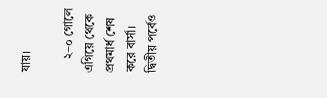যায়।

    ২–০ গোলে এগিয়ে থেকে প্রথমার্ধ শেষ করে বার্সা। দ্বিতীয় পর্বেও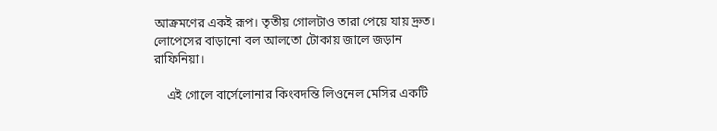আক্রমণের একই রূপ। তৃতীয় গোলটাও তারা পেয়ে যায় দ্রুত। লোপেসের বাড়ানো বল আলতো টোকায় জালে জড়ান রাফিনিয়া।

    এই গোলে বার্সেলোনার কিংবদন্তি লিওনেল মেসির একটি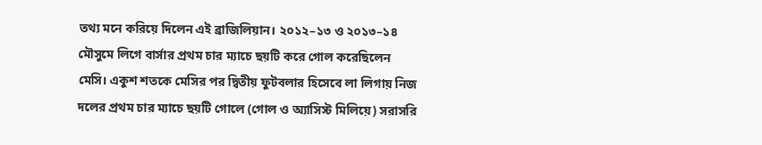তথ্য মনে করিয়ে দিলেন এই ব্রাজিলিয়ান। ২০১২–১৩ ও ২০১৩–১৪ মৌসুমে লিগে বার্সার প্রথম চার ম্যাচে ছয়টি করে গোল করেছিলেন মেসি। একুশ শতকে মেসির পর দ্বিতীয় ফুটবলার হিসেবে লা লিগায় নিজ দলের প্রথম চার ম্যাচে ছয়টি গোলে (গোল ও অ্যাসিস্ট মিলিয়ে) সরাসরি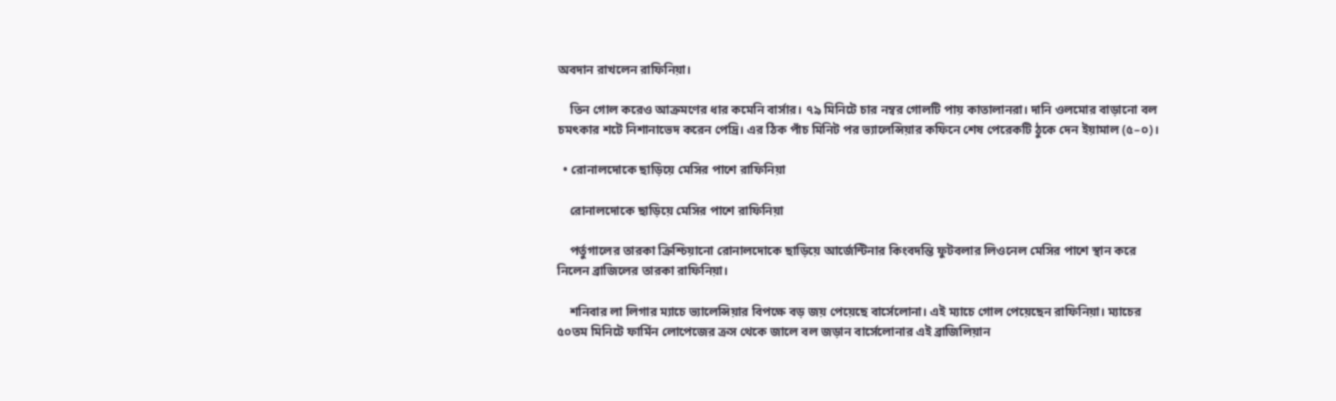অবদান রাখলেন রাফিনিয়া।

    তিন গোল করেও আক্রমণের ধার কমেনি বার্সার। ৭৯ মিনিটে চার নম্বর গোলটি পায় কাতালানরা। দানি ওলমোর বাড়ানো বল চমৎকার শটে নিশানাভেদ করেন পেদ্রি। এর ঠিক পাঁচ মিনিট পর ভ্যালেন্সিয়ার কফিনে শেষ পেরেকটি ঠুকে দেন ইয়ামাল (৫–০)।

  • রোনালদোকে ছাড়িয়ে মেসির পাশে রাফিনিয়া

    রোনালদোকে ছাড়িয়ে মেসির পাশে রাফিনিয়া

    পর্তুগালের তারকা ক্রিশ্চিয়ানো রোনালদোকে ছাড়িয়ে আর্জেন্টিনার কিংবদন্তি ফুটবলার লিওনেল মেসির পাশে স্থান করে নিলেন ব্রাজিলের তারকা রাফিনিয়া।

    শনিবার লা লিগার ম্যাচে ভ্যালেন্সিয়ার বিপক্ষে বড় জয় পেয়েছে বার্সেলোনা। এই ম্যাচে গোল পেয়েছেন রাফিনিয়া। ম্যাচের ৫০তম মিনিটে ফার্মিন লোপেজের ক্রস থেকে জালে বল জড়ান বার্সেলোনার এই ব্রাজিলিয়ান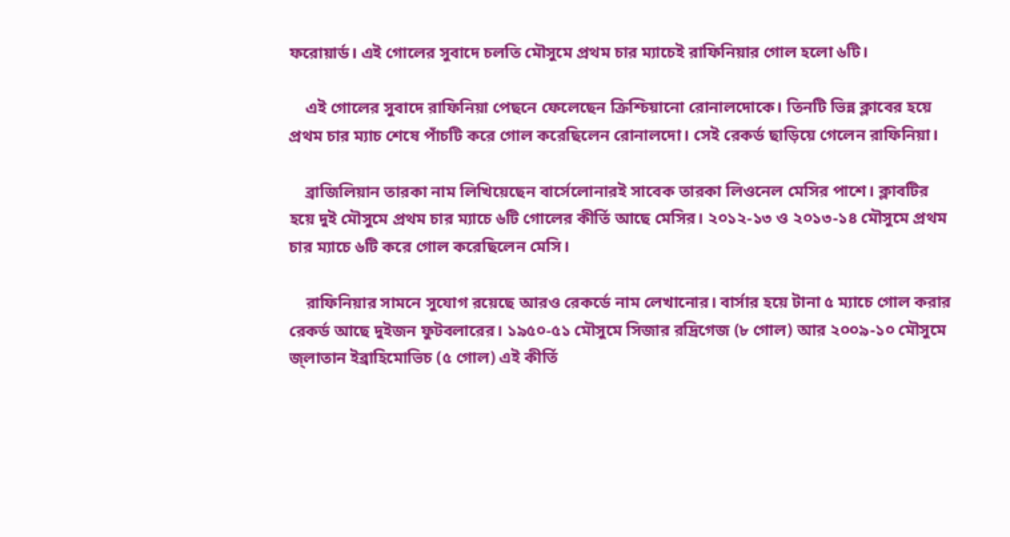ফরোয়ার্ড। এই গোলের সুবাদে চলতি মৌসুমে প্রথম চার ম্যাচেই রাফিনিয়ার গোল হলো ৬টি।

    এই গোলের সুবাদে রাফিনিয়া পেছনে ফেলেছেন ক্রিশ্চিয়ানো রোনালদোকে। তিনটি ভিন্ন ক্লাবের হয়ে প্রথম চার ম্যাচ শেষে পাঁচটি করে গোল করেছিলেন রোনালদো। সেই রেকর্ড ছাড়িয়ে গেলেন রাফিনিয়া।

    ব্রাজিলিয়ান তারকা নাম লিখিয়েছেন বার্সেলোনারই সাবেক তারকা লিওনেল মেসির পাশে। ক্লাবটির হয়ে দুই মৌসুমে প্রথম চার ম্যাচে ৬টি গোলের কীর্তি আছে মেসির। ২০১২-১৩ ও ২০১৩-১৪ মৌসুমে প্রথম চার ম্যাচে ৬টি করে গোল করেছিলেন মেসি।

    রাফিনিয়ার সামনে সুযোগ রয়েছে আরও রেকর্ডে নাম লেখানোর। বার্সার হয়ে টানা ৫ ম্যাচে গোল করার রেকর্ড আছে দুইজন ফুটবলারের। ১৯৫০-৫১ মৌসুমে সিজার রদ্রিগেজ (৮ গোল) আর ২০০৯-১০ মৌসুমে জ্লাতান ইব্রাহিমোভিচ (৫ গোল) এই কীর্তি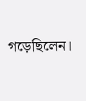গড়েছিলেন।